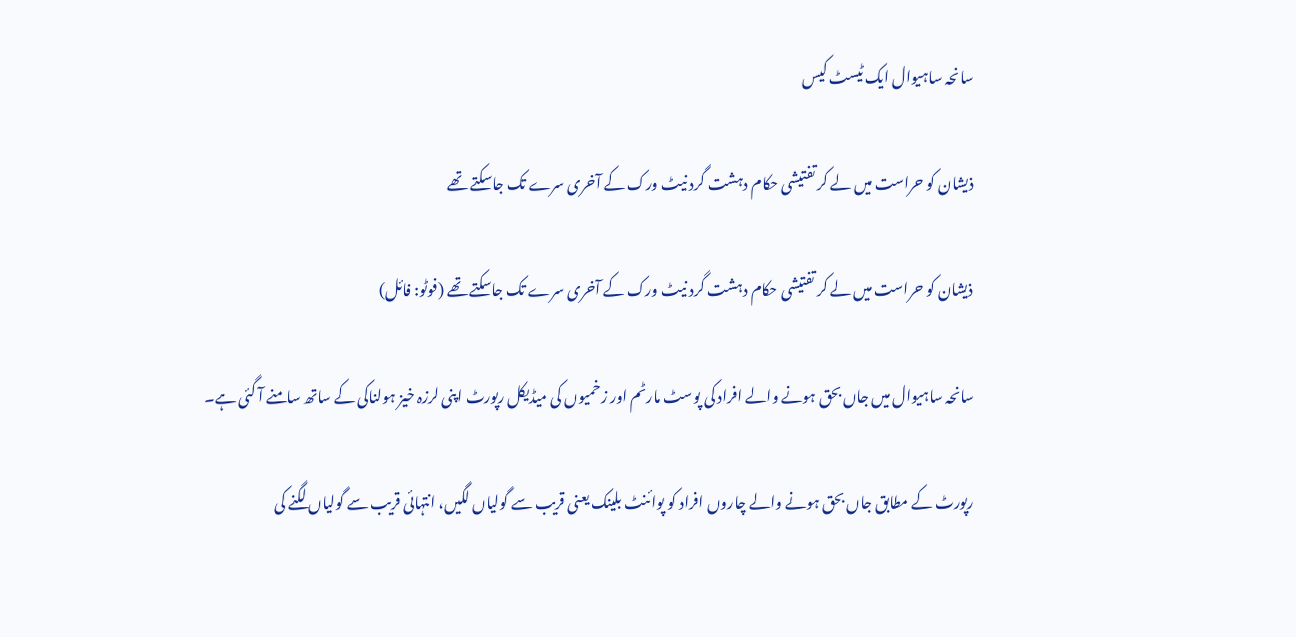سانحہ ساہیوال ایک ٹیسٹ کیس

ذیشان کو حراست میں لے کر تفتیشی حکام دہشت گرد نیٹ ورک کے آخری سرے تک جاسکتے تھے

ذیشان کو حراست میں لے کر تفتیشی حکام دہشت گرد نیٹ ورک کے آخری سرے تک جاسکتے تھے (فوٹو: فائل)

سانحہ ساہیوال میں جاں بحق ہونے والے افراد کی پوسٹ مارٹم اور زخمیوں کی میڈیکل رپورٹ اپنی لرزہ خیز ہولناکی کے ساتھ سامنے آ گئی ہے۔

رپورٹ کے مطابق جاں بحق ہونے والے چاروں افراد کو پوائنٹ بلینک یعنی قریب سے گولیاں لگیں، انتہائی قریب سے گولیاں لگنے کی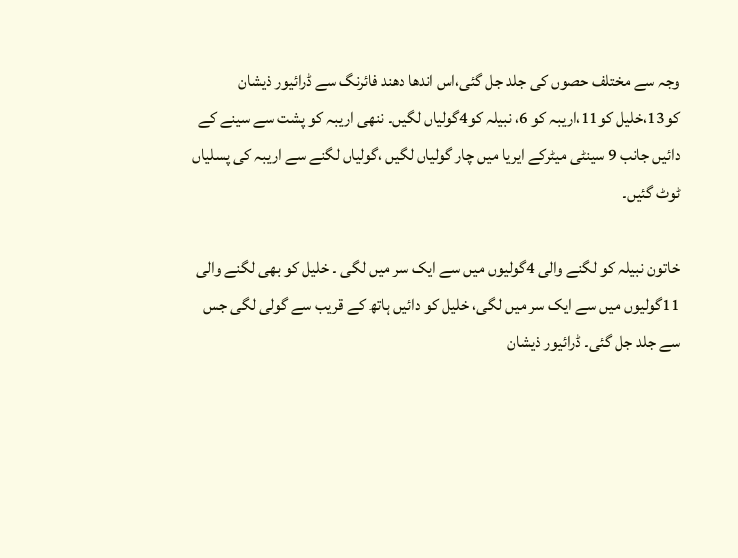وجہ سے مختلف حصوں کی جلد جل گئی،اس اندھا دھند فائرنگ سے ڈرائیور ذیشان کو13،خلیل کو11،اریبہ کو 6، نبیلہ کو4گولیاں لگیں۔ ننھی اریبہ کو پشت سے سینے کے دائیں جانب 9 سینٹی میٹرکے ایریا میں چار گولیاں لگیں ،گولیاں لگنے سے اریبہ کی پسلیاں ٹوٹ گئیں۔

خاتون نبیلہ کو لگنے والی 4گولیوں میں سے ایک سر میں لگی ۔ خلیل کو بھی لگنے والی 11گولیوں میں سے ایک سر میں لگی، خلیل کو دائیں ہاتھ کے قریب سے گولی لگی جس سے جلد جل گئی۔ ڈرائیور ذیشان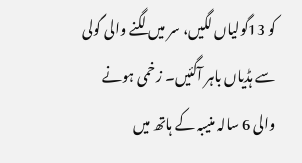کو 13گولیاں لگیں، سر میں لگنے والی گولی سے ہڈیاں باہر آگئیں۔ زخمی ہونے والی 6 سالہ منیبہ کے ہاتھ میں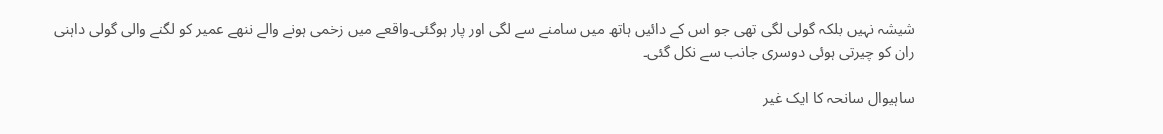شیشہ نہیں بلکہ گولی لگی تھی جو اس کے دائیں ہاتھ میں سامنے سے لگی اور پار ہوگئی۔واقعے میں زخمی ہونے والے ننھے عمیر کو لگنے والی گولی داہنی ران کو چیرتی ہوئی دوسری جانب سے نکل گئی۔

ساہیوال سانحہ کا ایک غیر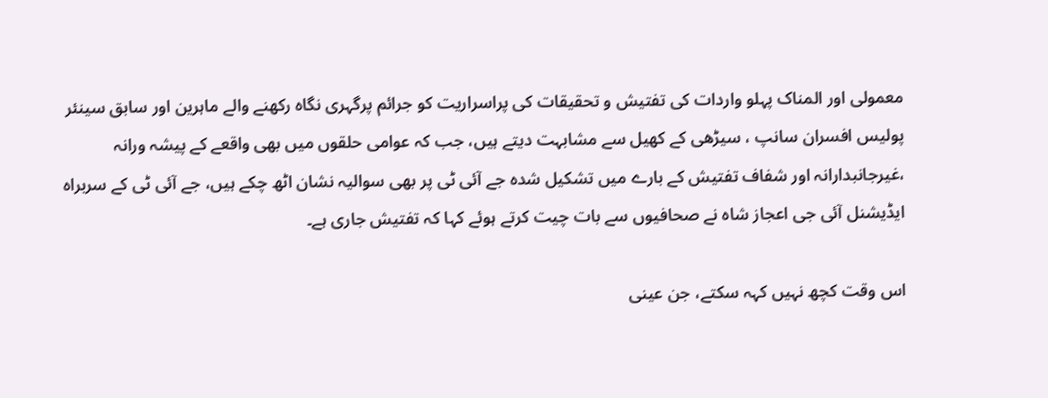معمولی اور المناک پہلو واردات کی تفتیش و تحقیقات کی پراسراریت کو جرائم پرگہری نگاہ رکھنے والے ماہرین اور سابق سینئر پولیس افسران سانپ ، سیڑھی کے کھیل سے مشابہت دیتے ہیں، جب کہ عوامی حلقوں میں بھی واقعے کے پیشہ ورانہ ،غیرجانبدارانہ اور شفاف تفتیش کے بارے میں تشکیل شدہ جے آئی ٹی پر بھی سوالیہ نشان اٹھ چکے ہیں، جے آئی ٹی کے سربراہ ایڈیشنل آئی جی اعجاز شاہ نے صحافیوں سے بات چیت کرتے ہوئے کہا کہ تفتیش جاری ہے۔

اس وقت کچھ نہیں کہہ سکتے، جن عینی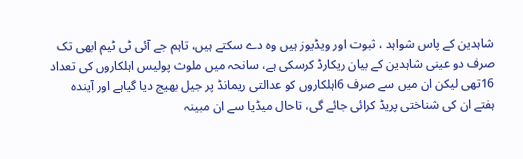شاہدین کے پاس شواہد ، ثبوت اور ویڈیوز ہیں وہ دے سکتے ہیں، تاہم جے آئی ٹی ٹیم ابھی تک صرف دو عینی شاہدین کے بیان ریکارڈ کرسکی ہے، سانحہ میں ملوث پولیس اہلکاروں کی تعداد 16تھی لیکن ان میں سے صرف 6اہلکاروں کو عدالتی ریمانڈ پر جیل بھیج دیا گیاہے اور آیندہ ہفتے ان کی شناختی پریڈ کرائی جائے گی، تاحال میڈیا سے ان مبینہ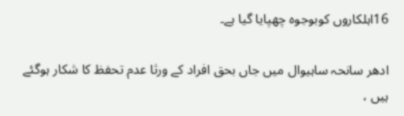16اہلکاروں کوبوجوہ چھپایا گیا ہے۔

ادھر سانحہ ساہیوال میں جاں بحق افراد کے ورثا عدم تحفظ کا شکار ہوگئے ہیں ،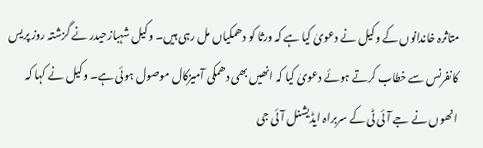متاثرہ خاندانوں کے وکیل نے دعویٰ کیا ہے کہ ورثا کو دھمکیاں مل رہی ہیں۔ وکیل شہبازحیدر نے گزشتہ روز پریس کانفرنس سے خطاب کرتے ہوئے دعویٰ کیا کہ انھیں بھی دھمکی آمیزکال موصول ہوئی ہے۔ وکیل نے کہا کہ انھوں نے جے آئی ٹی کے سربراہ ایڈیشنل آئی جی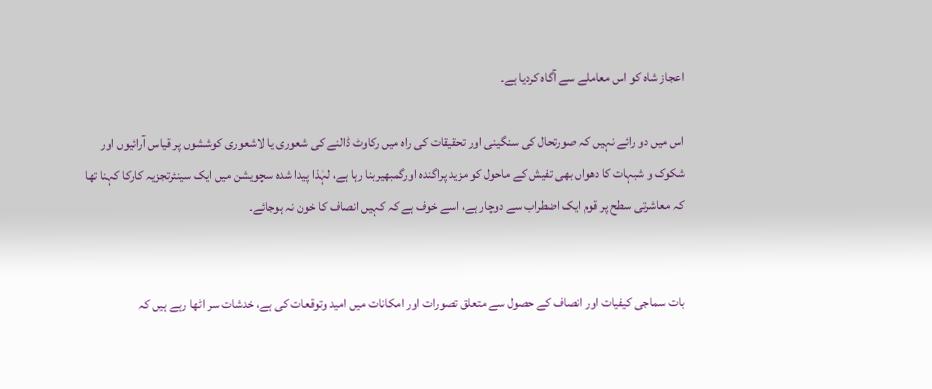اعجاز شاہ کو اس معاملے سے آگاہ کردیا ہے۔

اس میں دو رائے نہیں کہ صورتحال کی سنگینی اور تحقیقات کی راہ میں رکاوٹ ڈالنے کی شعوری یا لاشعوری کوششوں پر قیاس آرائیوں اور شکوک و شبہات کا دھواں بھی تفیش کے ماحول کو مزید پراگندہ اورگمبھیربنا رہا ہے، لہٰذا پیدا شدہ سچویشن میں ایک سینئرتجزیہ کارکا کہنا تھا کہ معاشرتی سطح پر قوم ایک اضطراب سے دوچار ہے، اسے خوف ہے کہ کہیں انصاف کا خون نہ ہوجائے۔


بات سماجی کیفیات اور انصاف کے حصول سے متعلق تصورات اور امکانات میں امید وتوقعات کی ہے، خدشات سر اٹھا رہے ہیں کہ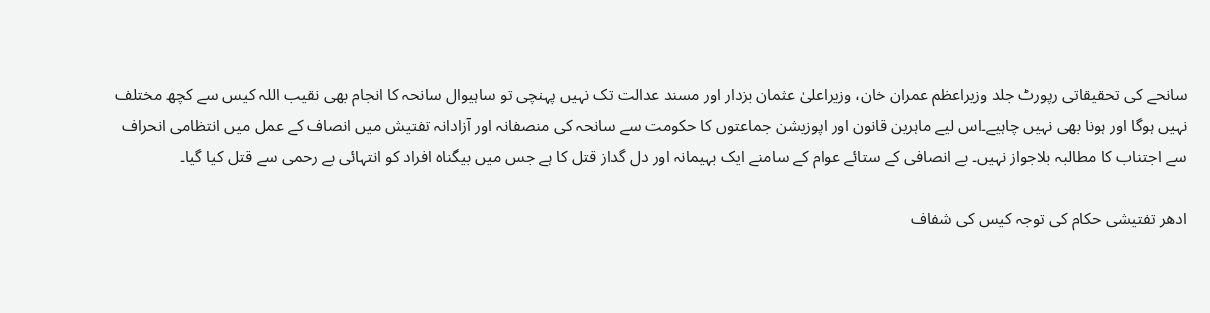سانحے کی تحقیقاتی رپورٹ جلد وزیراعظم عمران خان، وزیراعلیٰ عثمان بزدار اور مسند عدالت تک نہیں پہنچی تو ساہیوال سانحہ کا انجام بھی نقیب اللہ کیس سے کچھ مختلف نہیں ہوگا اور ہونا بھی نہیں چاہیے۔اس لیے ماہرین قانون اور اپوزیشن جماعتوں کا حکومت سے سانحہ کی منصفانہ اور آزادانہ تفتیش میں انصاف کے عمل میں انتظامی انحراف سے اجتناب کا مطالبہ بلاجواز نہیں۔ بے انصافی کے ستائے عوام کے سامنے ایک بہیمانہ اور دل گداز قتل کا ہے جس میں بیگناہ افراد کو انتہائی بے رحمی سے قتل کیا گیا۔

ادھر تفتیشی حکام کی توجہ کیس کی شفاف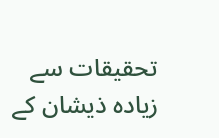تحقیقات سے زیادہ ذیشان کے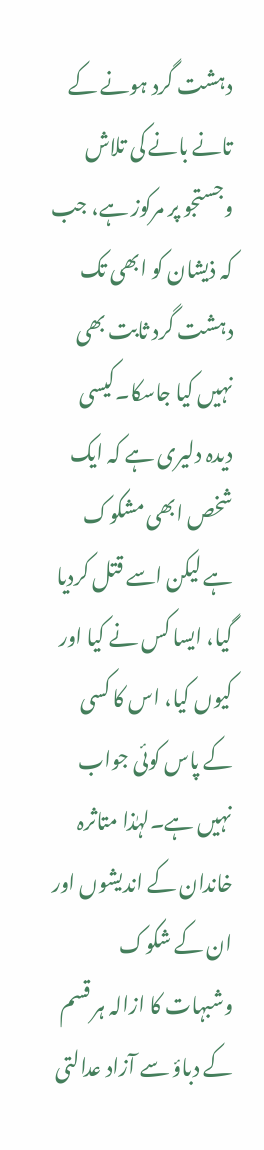دہشت گرد ہونے کے تانے بانے کی تلاش وجستجو پر مرکوز ہے، جب کہ ذیشان کو ابھی تک دہشت گرد ثابت بھی نہیں کیا جاسکا۔کیسی دیدہ دلیری ہے کہ ایک شخص ابھی مشکوک ہے لیکن اسے قتل کردیا گیا، ایسا کس نے کیا اور کیوں کیا، اس کا کسی کے پاس کوئی جواب نہیں ہے۔لہٰذا متاثرہ خاندان کے اندیشوں اور ان کے شکوک وشبہات کا ازالہ ہر قسم کے دباؤ سے آزاد عدالتی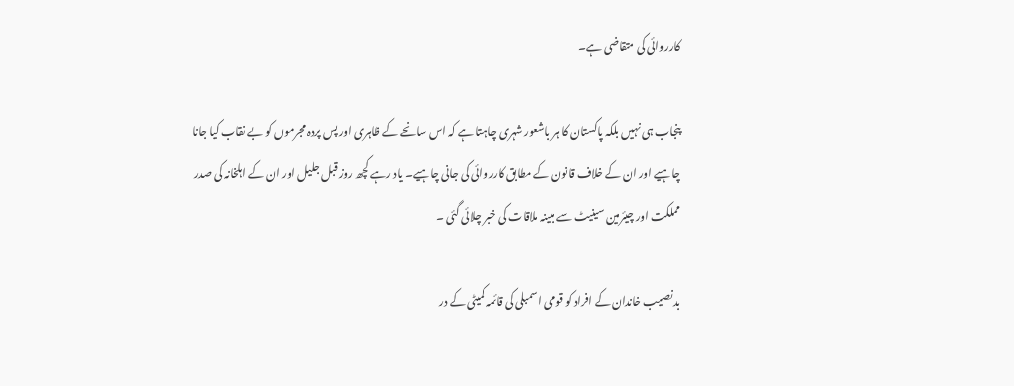کارروائی کی متقاضی ہے۔

پنجاب ہی نہیں بلکہ پاکستان کا ہر باشعور شہری چاہتا ہے کہ اس سانحے کے ظاہری اور پس پردہ مجرموں کو بے نقاب کیا جانا چاہیے اور ان کے خلاف قانون کے مطابق کارروائی کی جانی چاہیے۔ یاد رہے کچھ روز قبل جلیل اور ان کے اہلخانہ کی صدر مملکت اور چیئرمین سینیٹ سے مبینہ ملاقات کی خبر چلائی گئی ۔

بدنصیب خاندان کے افراد کو قومی اسمبلی کی قائمہ کمیٹی کے در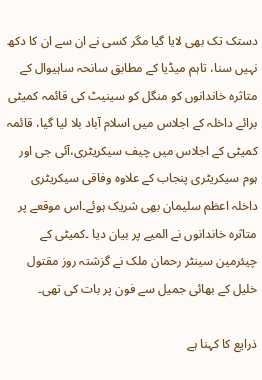دستک تک بھی لایا گیا مگر کسی نے ان سے ان کا دکھ نہیں سنا، تاہم میڈیا کے مطابق سانحہ ساہیوال کے متاثرہ خاندانوں کو منگل کو سینیٹ کی قائمہ کمیٹی برائے داخلہ کے اجلاس میں اسلام آباد بلا لیا گیا، قائمہ کمیٹی کے اجلاس میں چیف سیکریٹری،آئی جی اور ہوم سیکریٹری پنجاب کے علاوہ وفاقی سیکریٹری داخلہ اعظم سلیمان بھی شریک ہوئے۔اس موقعے پر متاثرہ خاندانوں نے المیے پر بیان دیا ۔کمیٹی کے چیئرمین سینٹر رحمان ملک نے گزشتہ روز مقتول خلیل کے بھائی جمیل سے فون پر بات کی تھی۔

ذرایع کا کہنا ہے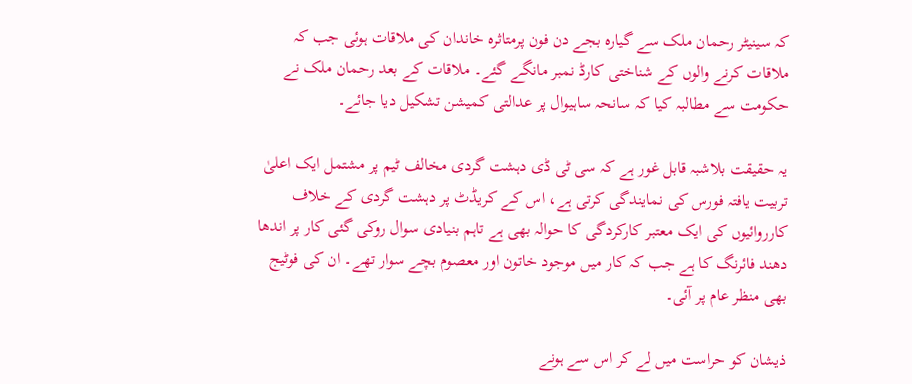کہ سینیٹر رحمان ملک سے گیارہ بجے دن فون پرمتاثرہ خاندان کی ملاقات ہوئی جب کہ ملاقات کرنے والوں کے شناختی کارڈ نمبر مانگے گئے۔ ملاقات کے بعد رحمان ملک نے حکومت سے مطالبہ کیا کہ سانحہ ساہیوال پر عدالتی کمیشن تشکیل دیا جائے۔

یہ حقیقت بلاشبہ قابل غور ہے کہ سی ٹی ڈی دہشت گردی مخالف ٹیم پر مشتمل ایک اعلیٰ تربیت یافتہ فورس کی نمایندگی کرتی ہے، اس کے کریڈٹ پر دہشت گردی کے خلاف کارروائیوں کی ایک معتبر کارکردگی کا حوالہ بھی ہے تاہم بنیادی سوال روکی گئی کار پر اندھا دھند فائرنگ کا ہے جب کہ کار میں موجود خاتون اور معصوم بچے سوار تھے۔ ان کی فوٹیج بھی منظر عام پر آئی۔

ذیشان کو حراست میں لے کر اس سے ہونے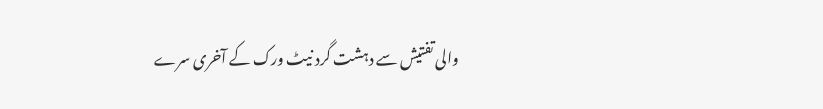والی تفتیش سے دہشت گرد نیٹ ورک کے آخری سرے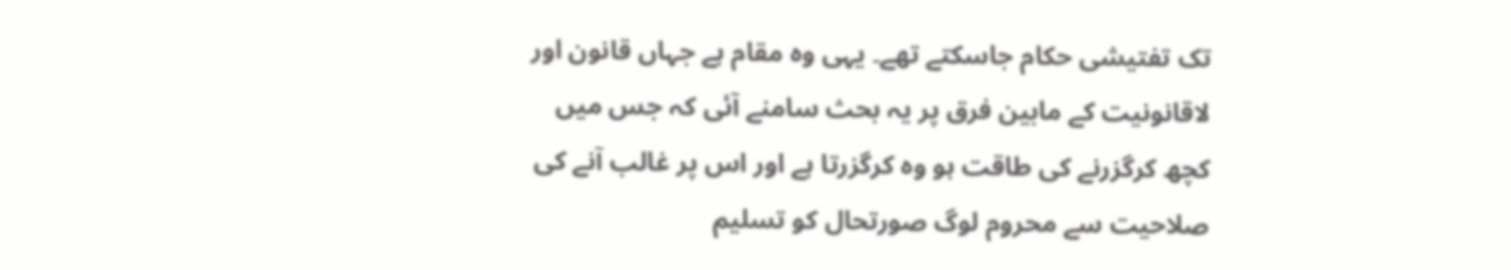تک تفتیشی حکام جاسکتے تھے۔ یہی وہ مقام ہے جہاں قانون اور لاقانونیت کے مابین فرق پر یہ بحث سامنے آئی کہ جس میں کچھ کرگزرنے کی طاقت ہو وہ کرگزرتا ہے اور اس پر غالب آنے کی صلاحیت سے محروم لوگ صورتحال کو تسلیم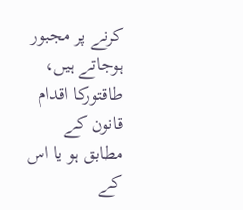کرنے پر مجبور ہوجاتے ہیں، طاقتورکا اقدام قانون کے مطابق ہو یا اس کے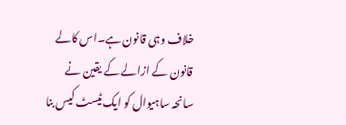خلاف وہی قانون ہے۔اس کالے قانون کے ازالے کے یقین نے سانحہ ساہیوال کو ایک ٹیسٹ کیس بنا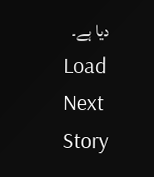دیا ہے۔
Load Next Story